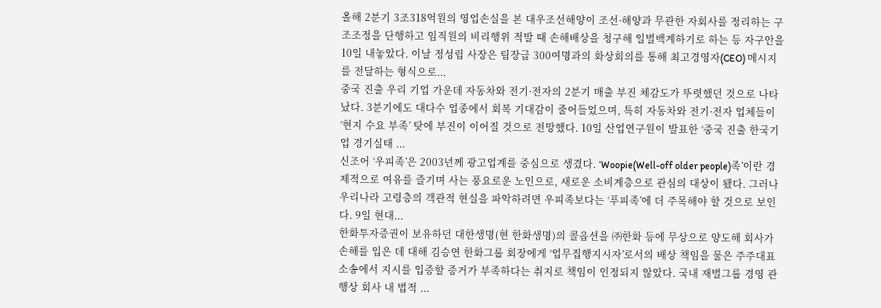올해 2분기 3조318억원의 영업손실을 본 대우조선해양이 조선·해양과 무관한 자회사를 정리하는 구조조정을 단행하고 임직원의 비리행위 적발 때 손해배상을 청구해 일벌백계하기로 하는 등 자구안을 10일 내놓았다. 이날 정성립 사장은 팀장급 300여명과의 화상회의를 통해 최고경영자(CEO) 메시지를 전달하는 형식으로...
중국 진출 우리 기업 가운데 자동차와 전기·전자의 2분기 매출 부진 체감도가 뚜렷했던 것으로 나타났다. 3분기에도 대다수 업종에서 회복 기대감이 줄어들었으며, 특히 자동차와 전기·전자 업체들이 ‘현지 수요 부족’ 탓에 부진이 이어질 것으로 전망했다. 10일 산업연구원이 발표한 ‘중국 진출 한국기업 경기실태 ...
신조어 ‘우피족’은 2003년께 광고업계를 중심으로 생겼다. ‘Woopie(Well-off older people)족’이란 경제적으로 여유를 즐기며 사는 풍요로운 노인으로, 새로운 소비계층으로 관심의 대상이 됐다. 그러나 우리나라 고령층의 객관적 현실을 파악하려면 우피족보다는 ‘푸피족’에 더 주목해야 할 것으로 보인다. 9일 현대...
한화투자증권이 보유하던 대한생명(현 한화생명)의 콜옵션을 ㈜한화 등에 무상으로 양도해 회사가 손해를 입은 데 대해 김승연 한화그룹 회장에게 ‘업무집행지시자’로서의 배상 책임을 물은 주주대표소송에서 지시를 입증할 증거가 부족하다는 취지로 책임이 인정되지 않았다. 국내 재벌그룹 경영 관행상 회사 내 법적 ...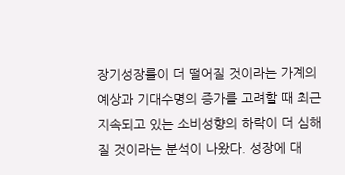장기성장률이 더 떨어질 것이라는 가계의 예상과 기대수명의 증가를 고려할 때 최근 지속되고 있는 소비성향의 하락이 더 심해질 것이라는 분석이 나왔다. 성장에 대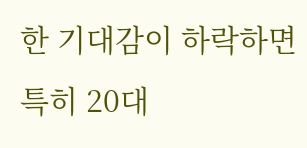한 기대감이 하락하면 특히 20대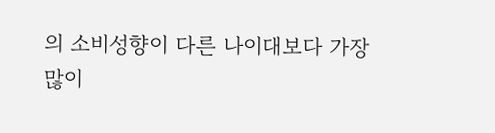의 소비성향이 다른 나이대보다 가장 많이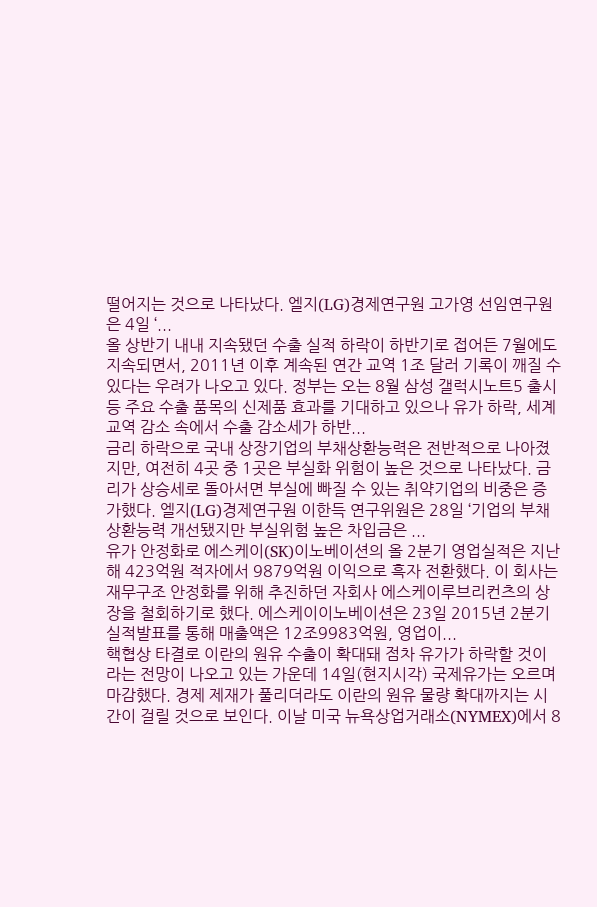떨어지는 것으로 나타났다. 엘지(LG)경제연구원 고가영 선임연구원은 4일 ‘...
올 상반기 내내 지속됐던 수출 실적 하락이 하반기로 접어든 7월에도 지속되면서, 2011년 이후 계속된 연간 교역 1조 달러 기록이 깨질 수 있다는 우려가 나오고 있다. 정부는 오는 8월 삼성 갤럭시노트5 출시 등 주요 수출 품목의 신제품 효과를 기대하고 있으나 유가 하락, 세계 교역 감소 속에서 수출 감소세가 하반...
금리 하락으로 국내 상장기업의 부채상환능력은 전반적으로 나아졌지만, 여전히 4곳 중 1곳은 부실화 위험이 높은 것으로 나타났다. 금리가 상승세로 돌아서면 부실에 빠질 수 있는 취약기업의 비중은 증가했다. 엘지(LG)경제연구원 이한득 연구위원은 28일 ‘기업의 부채상환능력 개선됐지만 부실위험 높은 차입금은 ...
유가 안정화로 에스케이(SK)이노베이션의 올 2분기 영업실적은 지난해 423억원 적자에서 9879억원 이익으로 흑자 전환했다. 이 회사는 재무구조 안정화를 위해 추진하던 자회사 에스케이루브리컨츠의 상장을 철회하기로 했다. 에스케이이노베이션은 23일 2015년 2분기 실적발표를 통해 매출액은 12조9983억원, 영업이...
핵협상 타결로 이란의 원유 수출이 확대돼 점차 유가가 하락할 것이라는 전망이 나오고 있는 가운데 14일(현지시각) 국제유가는 오르며 마감했다. 경제 제재가 풀리더라도 이란의 원유 물량 확대까지는 시간이 걸릴 것으로 보인다. 이날 미국 뉴욕상업거래소(NYMEX)에서 8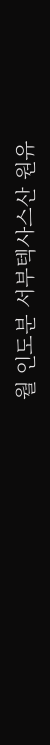월 인도분 서부텍사스산 원유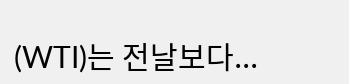(WTI)는 전날보다...